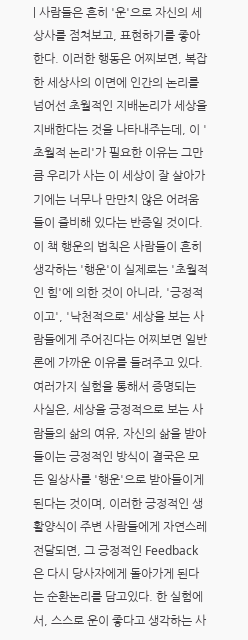| 사람들은 흔히 '운'으로 자신의 세상사를 점쳐보고, 표현하기를 좋아한다. 이러한 행동은 어찌보면, 복잡한 세상사의 이면에 인간의 논리를 넘어선 초월적인 지배논리가 세상을 지배한다는 것을 나타내주는데, 이 '초월적 논리'가 필요한 이유는 그만큼 우리가 사는 이 세상이 잘 살아가기에는 너무나 만만치 않은 어려움들이 즐비해 있다는 반증일 것이다. 이 책 행운의 법칙은 사람들이 흔히 생각하는 '행운'이 실제로는 '초월적인 힘'에 의한 것이 아니라, '긍정적이고', '낙천적으로' 세상을 보는 사람들에게 주어진다는 어찌보면 일반론에 가까운 이유를 들려주고 있다. 여러가지 실험을 통해서 증명되는 사실은, 세상을 긍정적으로 보는 사람들의 삶의 여유, 자신의 삶을 받아들이는 긍정적인 방식이 결국은 모든 일상사를 '행운'으로 받아들이게 된다는 것이며, 이러한 긍정적인 생활양식이 주변 사람들에게 자연스레 전달되면, 그 긍정적인 Feedback은 다시 당사자에게 돌아가게 된다는 순환논리를 담고있다. 한 실험에서, 스스로 운이 좋다고 생각하는 사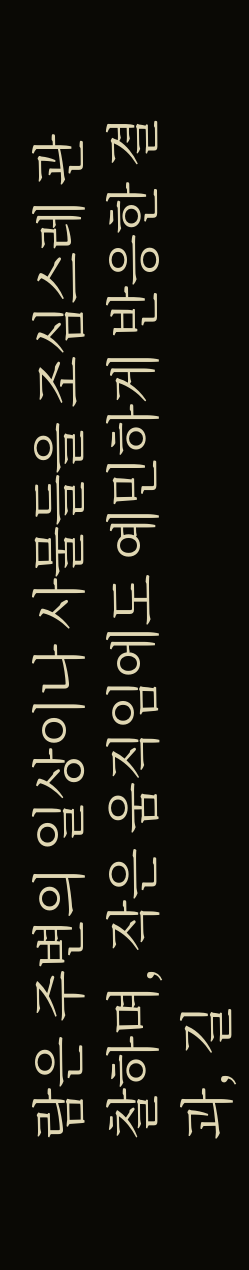람은 주변의 일상이나 사물들을 조심스레 관찰하며, 작은 움직임에도 예민하게 반응한 결과, 길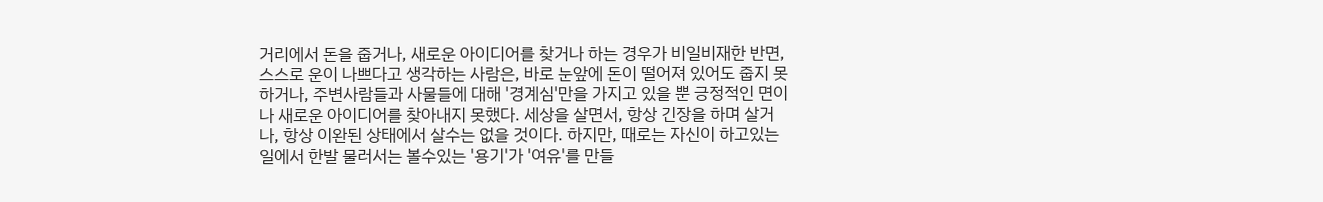거리에서 돈을 줍거나, 새로운 아이디어를 찾거나 하는 경우가 비일비재한 반면, 스스로 운이 나쁘다고 생각하는 사람은, 바로 눈앞에 돈이 떨어져 있어도 줍지 못하거나, 주변사람들과 사물들에 대해 '경계심'만을 가지고 있을 뿐 긍정적인 면이나 새로운 아이디어를 찾아내지 못했다. 세상을 살면서, 항상 긴장을 하며 살거나, 항상 이완된 상태에서 살수는 없을 것이다. 하지만, 때로는 자신이 하고있는 일에서 한발 물러서는 볼수있는 '용기'가 '여유'를 만들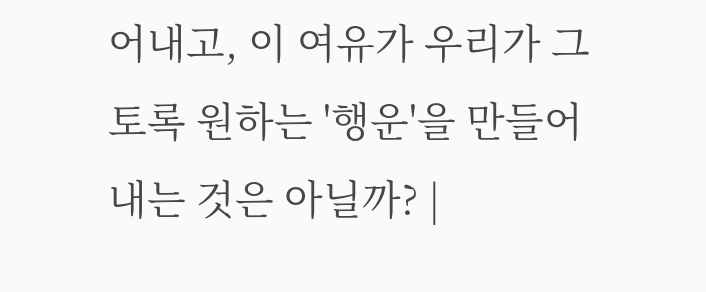어내고, 이 여유가 우리가 그토록 원하는 '행운'을 만들어내는 것은 아닐까? |